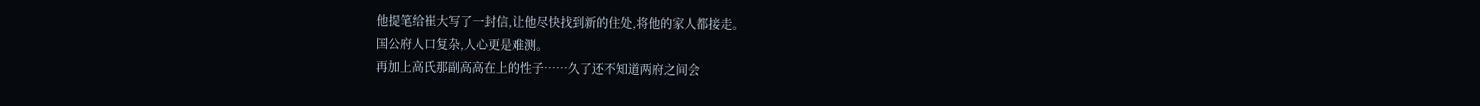他提笔给崔大写了一封信,让他尽快找到新的住处,将他的家人都接走。
国公府人口复杂,人心更是难测。
再加上高氏那副高高在上的性子……久了还不知道两府之间会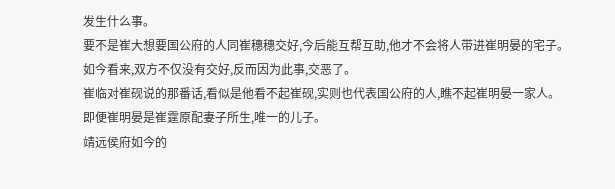发生什么事。
要不是崔大想要国公府的人同崔穗穗交好,今后能互帮互助,他才不会将人带进崔明晏的宅子。
如今看来,双方不仅没有交好,反而因为此事,交恶了。
崔临对崔砚说的那番话,看似是他看不起崔砚,实则也代表国公府的人,瞧不起崔明晏一家人。
即便崔明晏是崔霆原配妻子所生,唯一的儿子。
靖远侯府如今的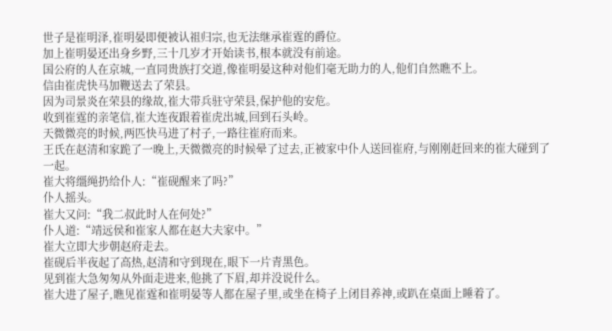世子是崔明泽,崔明晏即便被认祖归宗,也无法继承崔霆的爵位。
加上崔明晏还出身乡野,三十几岁才开始读书,根本就没有前途。
国公府的人在京城,一直同贵族打交道,像崔明晏这种对他们毫无助力的人,他们自然瞧不上。
信由崔虎快马加鞭送去了荣县。
因为司景炎在荣县的缘故,崔大带兵驻守荣县,保护他的安危。
收到崔霆的亲笔信,崔大连夜跟着崔虎出城,回到石头岭。
天微微亮的时候,两匹快马进了村子,一路往崔府而来。
王氏在赵清和家跪了一晚上,天微微亮的时候晕了过去,正被家中仆人送回崔府,与刚刚赶回来的崔大碰到了一起。
崔大将缰绳扔给仆人:“崔砚醒来了吗?”
仆人摇头。
崔大又问:“我二叔此时人在何处?”
仆人道:“靖远侯和崔家人都在赵大夫家中。”
崔大立即大步朝赵府走去。
崔砚后半夜起了高热,赵清和守到现在,眼下一片青黑色。
见到崔大急匆匆从外面走进来,他挑了下眉,却并没说什么。
崔大进了屋子,瞧见崔霆和崔明晏等人都在屋子里,或坐在椅子上闭目养神,或趴在桌面上睡着了。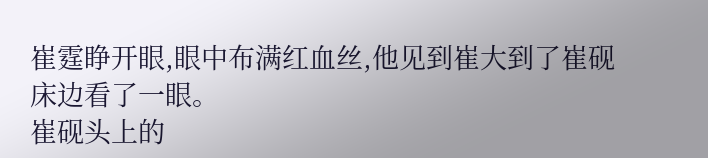崔霆睁开眼,眼中布满红血丝,他见到崔大到了崔砚床边看了一眼。
崔砚头上的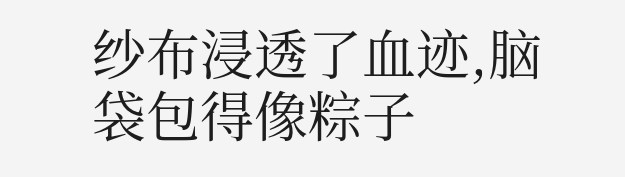纱布浸透了血迹,脑袋包得像粽子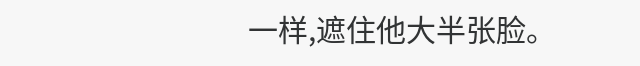一样,遮住他大半张脸。